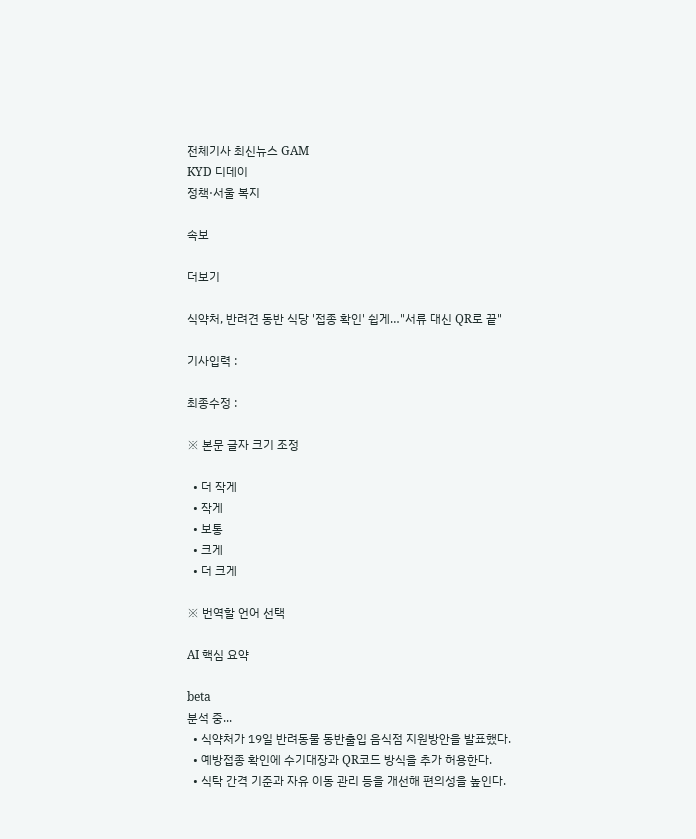전체기사 최신뉴스 GAM
KYD 디데이
정책·서울 복지

속보

더보기

식약처, 반려견 동반 식당 '접종 확인' 쉽게…"서류 대신 QR로 끝"

기사입력 :

최종수정 :

※ 본문 글자 크기 조정

  • 더 작게
  • 작게
  • 보통
  • 크게
  • 더 크게

※ 번역할 언어 선택

AI 핵심 요약

beta
분석 중...
  • 식약처가 19일 반려동물 동반출입 음식점 지원방안을 발표했다.
  • 예방접종 확인에 수기대장과 QR코드 방식을 추가 허용한다.
  • 식탁 간격 기준과 자유 이동 관리 등을 개선해 편의성을 높인다.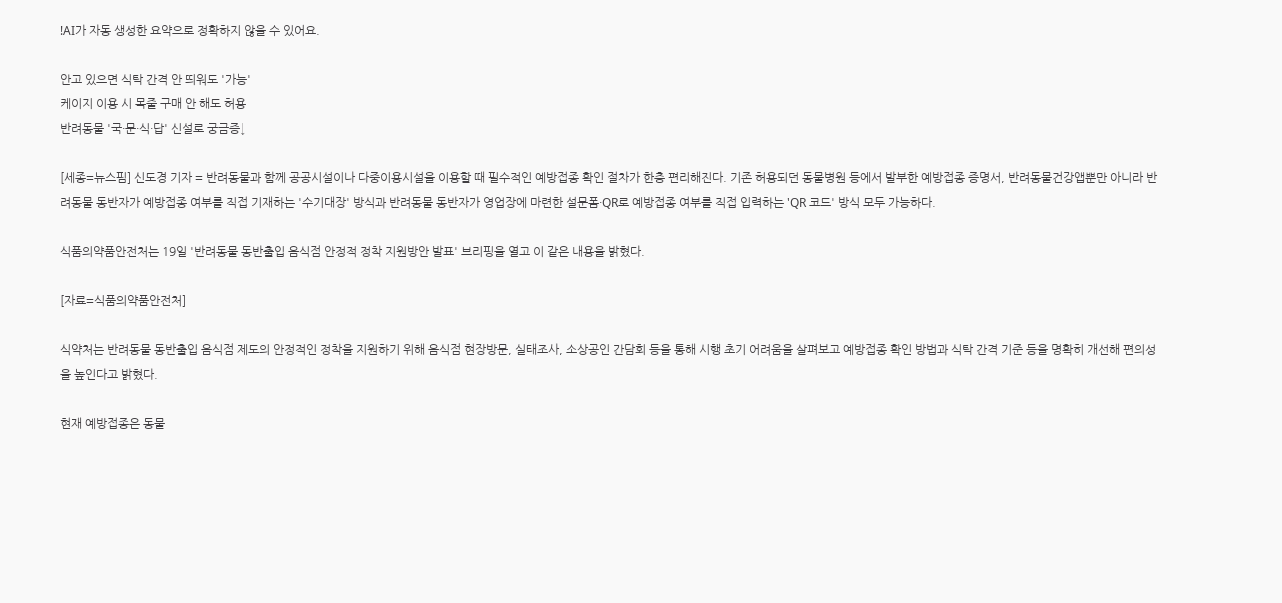!AI가 자동 생성한 요약으로 정확하지 않을 수 있어요.

안고 있으면 식탁 간격 안 띄워도 '가능'
케이지 이용 시 목줄 구매 안 해도 허용
반려동물 '국·문·식·답' 신설로 궁금증↓

[세종=뉴스핌] 신도경 기자 = 반려동물과 함께 공공시설이나 다중이용시설을 이용할 때 필수적인 예방접종 확인 절차가 한층 편리해진다. 기존 허용되던 동물병원 등에서 발부한 예방접종 증명서, 반려동물건강앱뿐만 아니라 반려동물 동반자가 예방접종 여부를 직접 기재하는 '수기대장' 방식과 반려동물 동반자가 영업장에 마련한 설문폼·QR로 예방접종 여부를 직접 입력하는 'QR 코드' 방식 모두 가능하다.

식품의약품안전처는 19일 '반려동물 동반출입 음식점 안정적 정착 지원방안 발표' 브리핑을 열고 이 같은 내용을 밝혔다.

[자료=식품의약품안전처]

식약처는 반려동물 동반출입 음식점 제도의 안정적인 정착을 지원하기 위해 음식점 현장방문, 실태조사, 소상공인 간담회 등을 통해 시행 초기 어려움을 살펴보고 예방접종 확인 방법과 식탁 간격 기준 등을 명확히 개선해 편의성을 높인다고 밝혔다.

현재 예방접종은 동물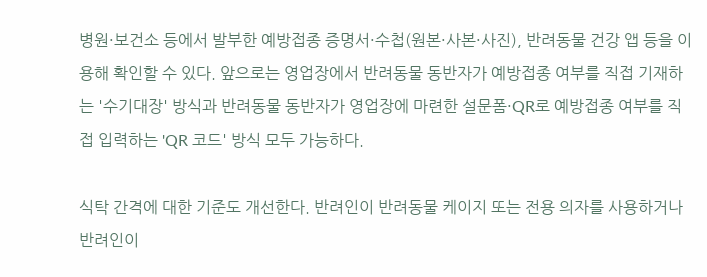병원·보건소 등에서 발부한 예방접종 증명서·수첩(원본·사본·사진), 반려동물 건강 앱 등을 이용해 확인할 수 있다. 앞으로는 영업장에서 반려동물 동반자가 예방접종 여부를 직접 기재하는 '수기대장' 방식과 반려동물 동반자가 영업장에 마련한 설문폼·QR로 예방접종 여부를 직접 입력하는 'QR 코드' 방식 모두 가능하다.

식탁 간격에 대한 기준도 개선한다. 반려인이 반려동물 케이지 또는 전용 의자를 사용하거나 반려인이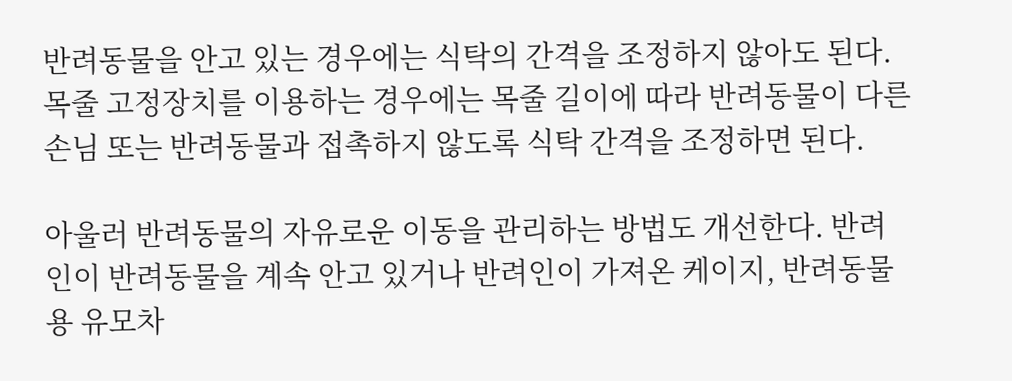반려동물을 안고 있는 경우에는 식탁의 간격을 조정하지 않아도 된다. 목줄 고정장치를 이용하는 경우에는 목줄 길이에 따라 반려동물이 다른 손님 또는 반려동물과 접촉하지 않도록 식탁 간격을 조정하면 된다.

아울러 반려동물의 자유로운 이동을 관리하는 방법도 개선한다. 반려인이 반려동물을 계속 안고 있거나 반려인이 가져온 케이지, 반려동물용 유모차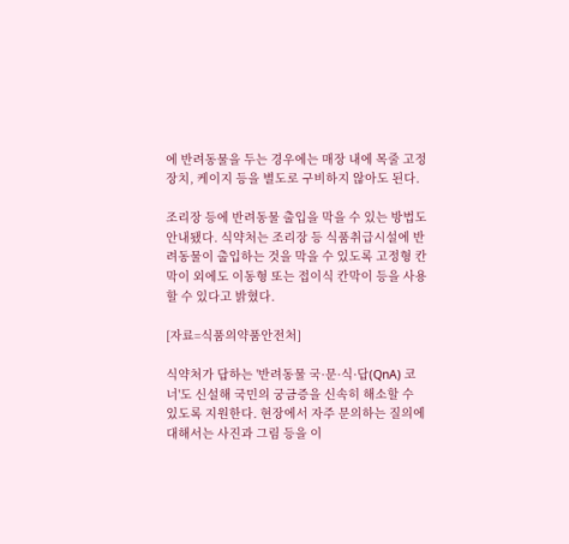에 반려동물을 두는 경우에는 매장 내에 목줄 고정장치, 케이지 등을 별도로 구비하지 않아도 된다.

조리장 등에 반려동물 출입을 막을 수 있는 방법도 안내됐다. 식약처는 조리장 등 식품취급시설에 반려동물이 출입하는 것을 막을 수 있도록 고정형 칸막이 외에도 이동형 또는 접이식 칸막이 등을 사용할 수 있다고 밝혔다.

[자료=식품의약품안전처]

식약처가 답하는 '반려동물 국·문·식·답(QnA) 코너'도 신설해 국민의 궁금증을 신속히 해소할 수 있도록 지원한다. 현장에서 자주 문의하는 질의에 대해서는 사진과 그림 등을 이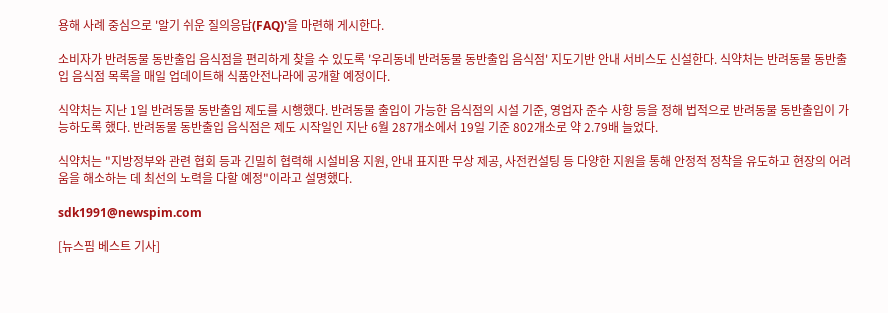용해 사례 중심으로 '알기 쉬운 질의응답(FAQ)'을 마련해 게시한다.

소비자가 반려동물 동반출입 음식점을 편리하게 찾을 수 있도록 '우리동네 반려동물 동반출입 음식점' 지도기반 안내 서비스도 신설한다. 식약처는 반려동물 동반출입 음식점 목록을 매일 업데이트해 식품안전나라에 공개할 예정이다.

식약처는 지난 1일 반려동물 동반출입 제도를 시행했다. 반려동물 출입이 가능한 음식점의 시설 기준, 영업자 준수 사항 등을 정해 법적으로 반려동물 동반출입이 가능하도록 했다. 반려동물 동반출입 음식점은 제도 시작일인 지난 6월 287개소에서 19일 기준 802개소로 약 2.79배 늘었다.

식약처는 "지방정부와 관련 협회 등과 긴밀히 협력해 시설비용 지원, 안내 표지판 무상 제공, 사전컨설팅 등 다양한 지원을 통해 안정적 정착을 유도하고 현장의 어려움을 해소하는 데 최선의 노력을 다할 예정"이라고 설명했다.

sdk1991@newspim.com

[뉴스핌 베스트 기사]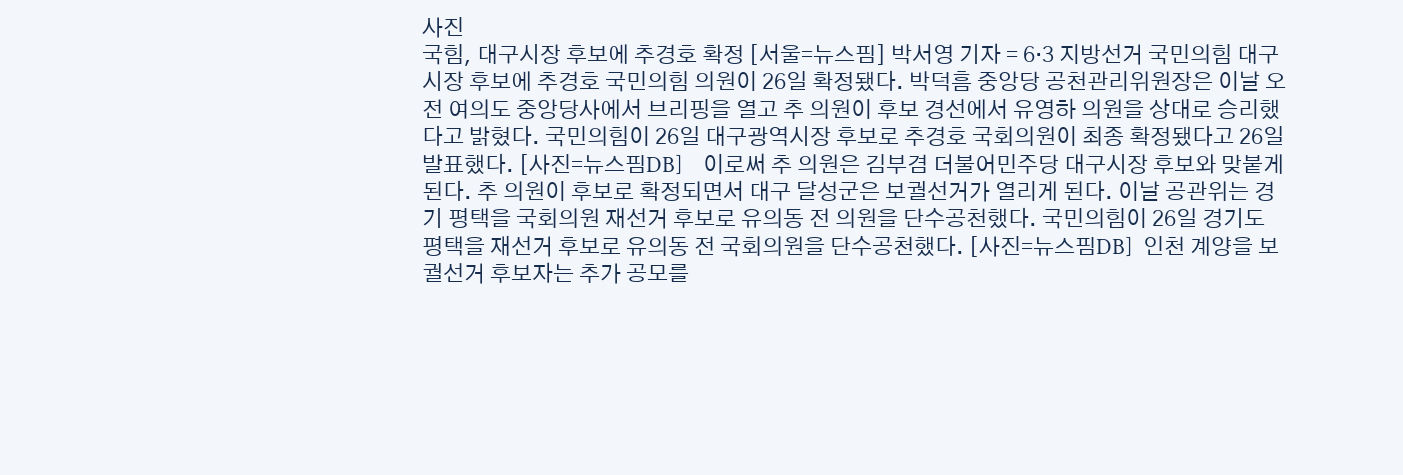사진
국힘, 대구시장 후보에 추경호 확정 [서울=뉴스핌] 박서영 기자 = 6·3 지방선거 국민의힘 대구시장 후보에 추경호 국민의힘 의원이 26일 확정됐다. 박덕흠 중앙당 공천관리위원장은 이날 오전 여의도 중앙당사에서 브리핑을 열고 추 의원이 후보 경선에서 유영하 의원을 상대로 승리했다고 밝혔다. 국민의힘이 26일 대구광역시장 후보로 추경호 국회의원이 최종 확정됐다고 26일 발표했다. [사진=뉴스핌DB]    이로써 추 의원은 김부겸 더불어민주당 대구시장 후보와 맞붙게 된다. 추 의원이 후보로 확정되면서 대구 달성군은 보궐선거가 열리게 된다. 이날 공관위는 경기 평택을 국회의원 재선거 후보로 유의동 전 의원을 단수공천했다. 국민의힘이 26일 경기도 평택을 재선거 후보로 유의동 전 국회의원을 단수공천했다. [사진=뉴스핌DB]  인천 계양을 보궐선거 후보자는 추가 공모를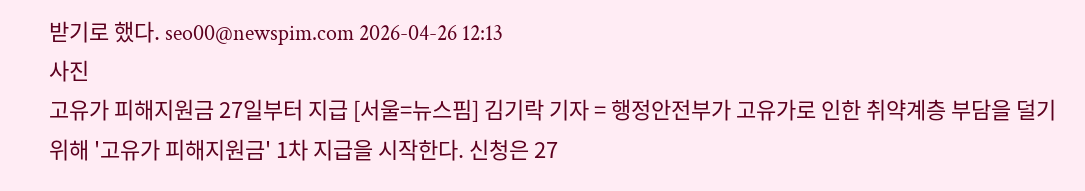받기로 했다. seo00@newspim.com 2026-04-26 12:13
사진
고유가 피해지원금 27일부터 지급 [서울=뉴스핌] 김기락 기자 = 행정안전부가 고유가로 인한 취약계층 부담을 덜기 위해 '고유가 피해지원금' 1차 지급을 시작한다. 신청은 27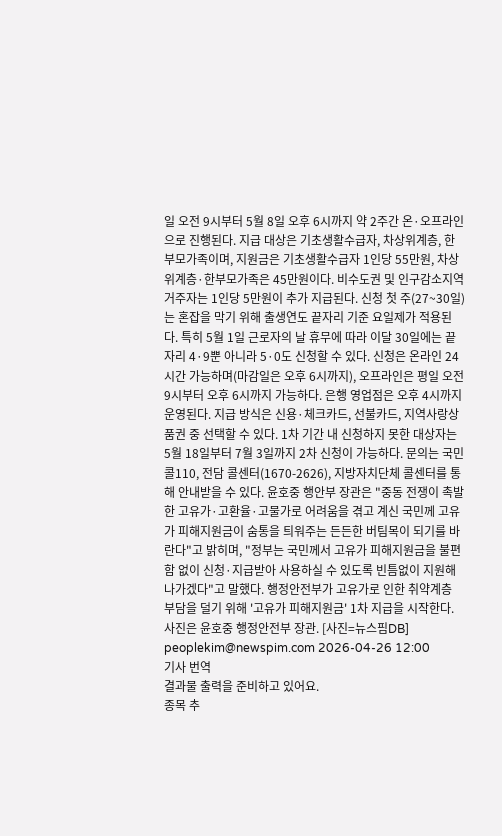일 오전 9시부터 5월 8일 오후 6시까지 약 2주간 온·오프라인으로 진행된다. 지급 대상은 기초생활수급자, 차상위계층, 한부모가족이며, 지원금은 기초생활수급자 1인당 55만원, 차상위계층·한부모가족은 45만원이다. 비수도권 및 인구감소지역 거주자는 1인당 5만원이 추가 지급된다. 신청 첫 주(27~30일)는 혼잡을 막기 위해 출생연도 끝자리 기준 요일제가 적용된다. 특히 5월 1일 근로자의 날 휴무에 따라 이달 30일에는 끝자리 4·9뿐 아니라 5·0도 신청할 수 있다. 신청은 온라인 24시간 가능하며(마감일은 오후 6시까지), 오프라인은 평일 오전 9시부터 오후 6시까지 가능하다. 은행 영업점은 오후 4시까지 운영된다. 지급 방식은 신용·체크카드, 선불카드, 지역사랑상품권 중 선택할 수 있다. 1차 기간 내 신청하지 못한 대상자는 5월 18일부터 7월 3일까지 2차 신청이 가능하다. 문의는 국민콜110, 전담 콜센터(1670-2626), 지방자치단체 콜센터를 통해 안내받을 수 있다. 윤호중 행안부 장관은 "중동 전쟁이 촉발한 고유가·고환율·고물가로 어려움을 겪고 계신 국민께 고유가 피해지원금이 숨통을 틔워주는 든든한 버팀목이 되기를 바란다"고 밝히며, "정부는 국민께서 고유가 피해지원금을 불편함 없이 신청·지급받아 사용하실 수 있도록 빈틈없이 지원해 나가겠다"고 말했다. 행정안전부가 고유가로 인한 취약계층 부담을 덜기 위해 '고유가 피해지원금' 1차 지급을 시작한다. 사진은 윤호중 행정안전부 장관. [사진=뉴스핌DB] peoplekim@newspim.com 2026-04-26 12:00
기사 번역
결과물 출력을 준비하고 있어요.
종목 추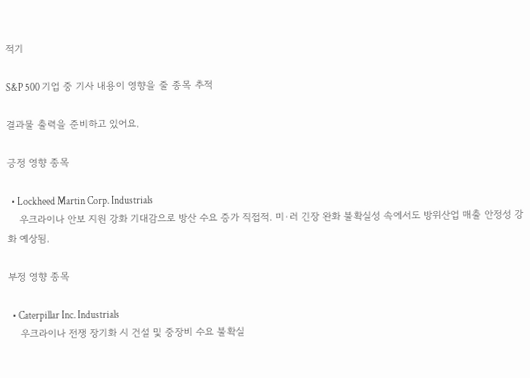적기

S&P 500 기업 중 기사 내용이 영향을 줄 종목 추적

결과물 출력을 준비하고 있어요.

긍정 영향 종목

  • Lockheed Martin Corp. Industrials
    우크라이나 안보 지원 강화 기대감으로 방산 수요 증가 직접적. 미·러 긴장 완화 불확실성 속에서도 방위산업 매출 안정성 강화 예상됨.

부정 영향 종목

  • Caterpillar Inc. Industrials
    우크라이나 전쟁 장기화 시 건설 및 중장비 수요 불확실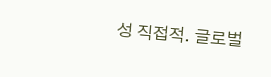성 직접적. 글로벌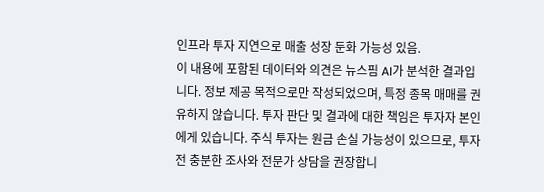인프라 투자 지연으로 매출 성장 둔화 가능성 있음.
이 내용에 포함된 데이터와 의견은 뉴스핌 AI가 분석한 결과입니다. 정보 제공 목적으로만 작성되었으며, 특정 종목 매매를 권유하지 않습니다. 투자 판단 및 결과에 대한 책임은 투자자 본인에게 있습니다. 주식 투자는 원금 손실 가능성이 있으므로, 투자 전 충분한 조사와 전문가 상담을 권장합니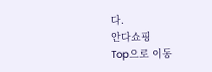다.
안다쇼핑
Top으로 이동